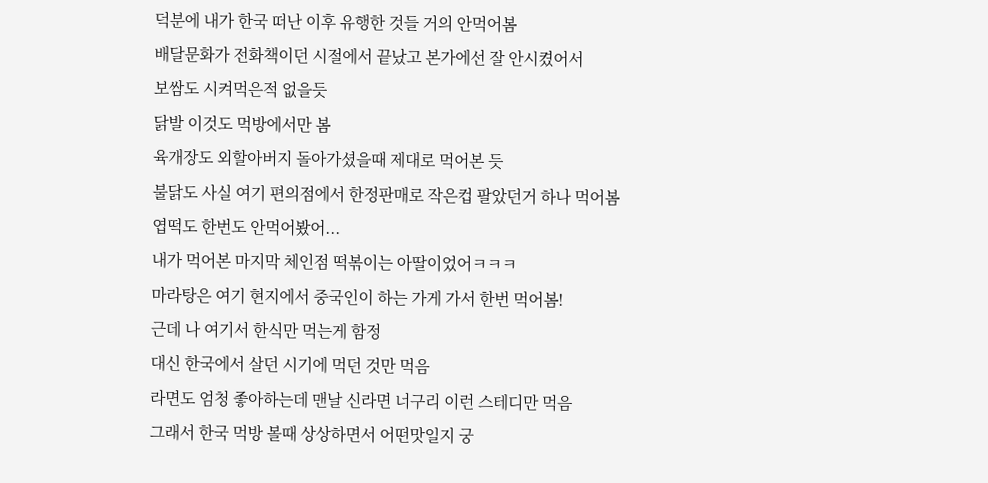덕분에 내가 한국 떠난 이후 유행한 것들 거의 안먹어봄
배달문화가 전화책이던 시절에서 끝났고 본가에선 잘 안시켰어서
보쌈도 시켜먹은적 없을듯
닭발 이것도 먹방에서만 봄
육개장도 외할아버지 돌아가셨을때 제대로 먹어본 듯
불닭도 사실 여기 편의점에서 한정판매로 작은컵 팔았던거 하나 먹어봄
엽떡도 한번도 안먹어봤어...
내가 먹어본 마지막 체인점 떡볶이는 아딸이었어ㅋㅋㅋ
마라탕은 여기 현지에서 중국인이 하는 가게 가서 한번 먹어봄!
근데 나 여기서 한식만 먹는게 함정
대신 한국에서 살던 시기에 먹던 것만 먹음
라면도 엄청 좋아하는데 맨날 신라면 너구리 이런 스테디만 먹음
그래서 한국 먹방 볼때 상상하면서 어떤맛일지 궁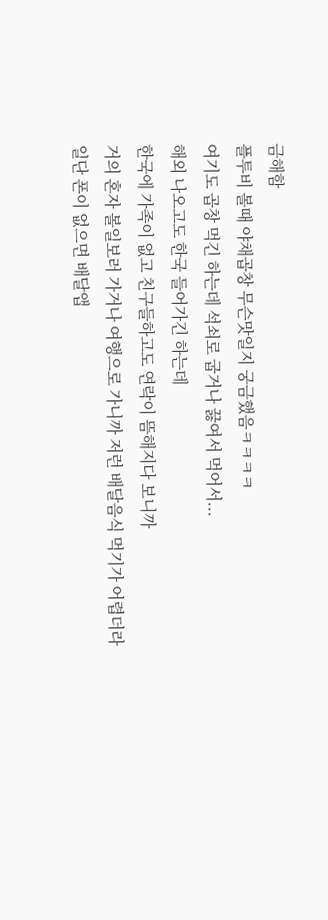금해함
플투비 볼때 야채곱창 무슨맛일지 궁금했음ㅋㅋㅋㅋ
여기도 곱창 먹긴 하는데 석쇠로 굽거나 끓여서 먹어서...
해외 나오고도 한국 들어가긴 하는데
한국에 가족이 없고 친구들하고도 연락이 뜸해지다 보니까
거의 혼자 볼일보러 가거나 여행으로 가니까 저런 배달음식 먹기가 어렵더라
일단 폰이 없으면 배달앱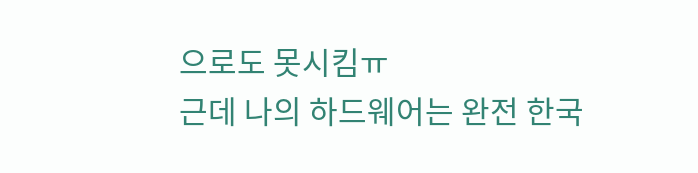으로도 못시킴ㅠ
근데 나의 하드웨어는 완전 한국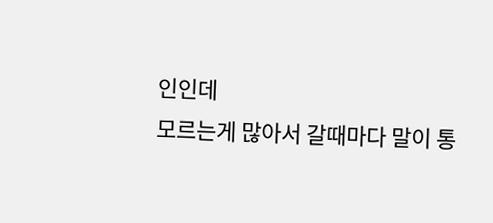인인데
모르는게 많아서 갈때마다 말이 통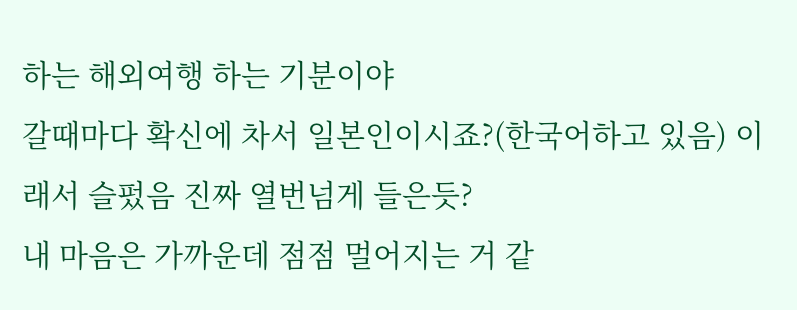하는 해외여행 하는 기분이야
갈때마다 확신에 차서 일본인이시죠?(한국어하고 있음) 이래서 슬펐음 진짜 열번넘게 들은듯?
내 마음은 가까운데 점점 멀어지는 거 같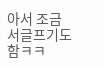아서 조금 서글프기도 함ㅋㅋ